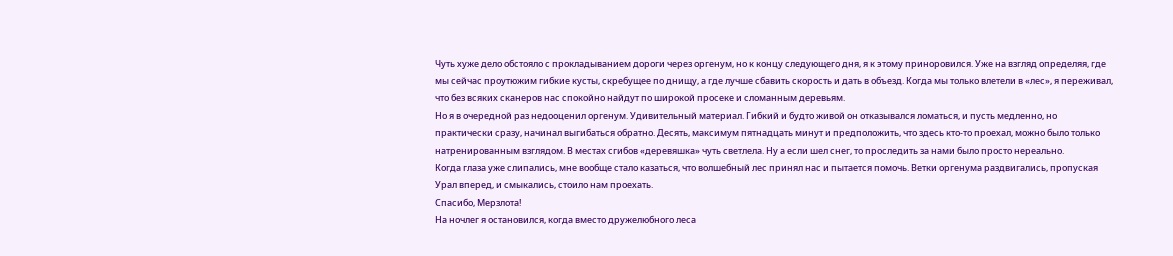Чуть хуже дело обстояло с прокладыванием дороги через оргенум, но к концу следующего дня, я к этому приноровился. Уже на взгляд определяя, где мы сейчас проутюжим гибкие кусты, скребущее по днищу, а где лучше сбавить скорость и дать в объезд. Когда мы только влетели в «лес», я переживал, что без всяких сканеров нас спокойно найдут по широкой просеке и сломанным деревьям.
Но я в очередной раз недооценил оргенум. Удивительный материал. Гибкий и будто живой он отказывался ломаться, и пусть медленно, но практически сразу, начинал выгибаться обратно. Десять, максимум пятнадцать минут и предположить, что здесь кто-то проехал, можно было только натренированным взглядом. В местах сгибов «деревяшка» чуть светлела. Ну а если шел снег, то проследить за нами было просто нереально.
Когда глаза уже слипались, мне вообще стало казаться, что волшебный лес принял нас и пытается помочь. Ветки оргенума раздвигались, пропуская Урал вперед, и смыкались, стоило нам проехать.
Спасибо, Мерзлота!
На ночлег я остановился, когда вместо дружелюбного леса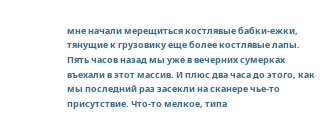мне начали мерещиться костлявые бабки-ежки, тянущие к грузовику еще более костлявые лапы. Пять часов назад мы уже в вечерних сумерках въехали в этот массив. И плюс два часа до этого, как мы последний раз засекли на сканере чье-то присутствие. Что-то мелкое, типа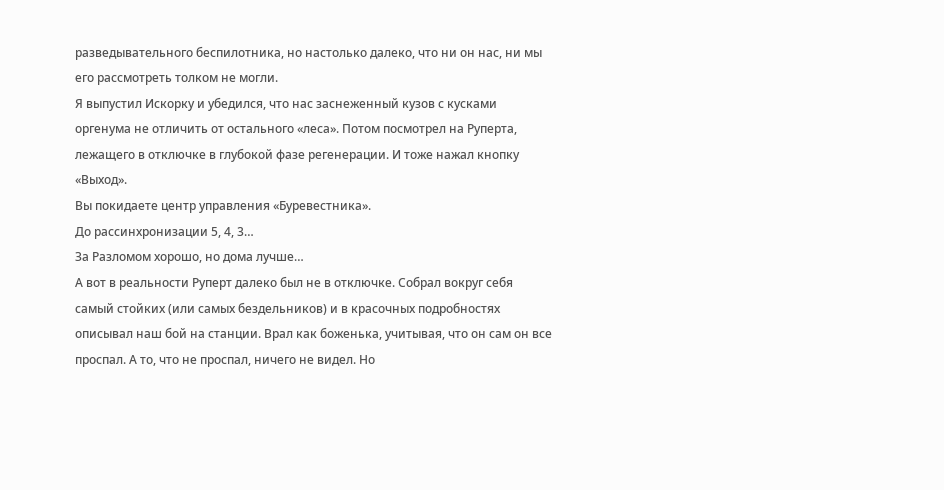разведывательного беспилотника, но настолько далеко, что ни он нас, ни мы его рассмотреть толком не могли.
Я выпустил Искорку и убедился, что нас заснеженный кузов с кусками оргенума не отличить от остального «леса». Потом посмотрел на Руперта, лежащего в отключке в глубокой фазе регенерации. И тоже нажал кнопку «Выход».
Вы покидаете центр управления «Буревестника».
До рассинхронизации 5, 4, 3…
За Разломом хорошо, но дома лучше…
А вот в реальности Руперт далеко был не в отключке. Собрал вокруг себя самый стойких (или самых бездельников) и в красочных подробностях описывал наш бой на станции. Врал как боженька, учитывая, что он сам он все проспал. А то, что не проспал, ничего не видел. Но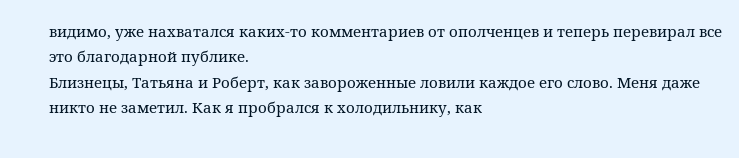видимо, уже нахватался каких-то комментариев от ополченцев и теперь перевирал все это благодарной публике.
Близнецы, Татьяна и Роберт, как завороженные ловили каждое его слово. Меня даже никто не заметил. Как я пробрался к холодильнику, как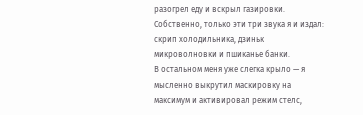разогрел еду и вскрыл газировки. Собственно, только эти три звука я и издал: скрип холодильника, дзиньк микроволновки и пшиканье банки.
В остальном меня уже слегка крыло — я мысленно выкрутил маскировку на максимум и активировал режим стелс,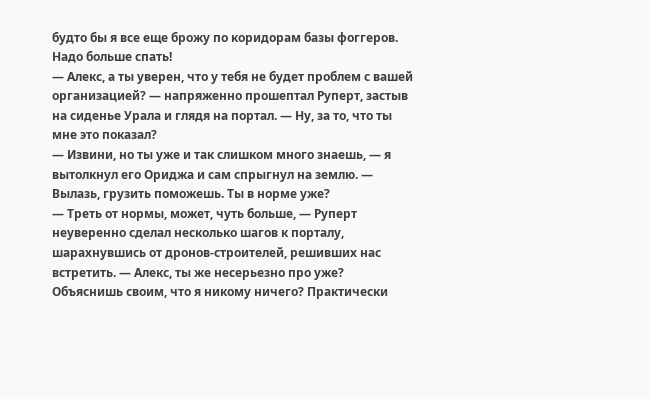будто бы я все еще брожу по коридорам базы фоггеров. Надо больше спать!
— Алекс, а ты уверен, что у тебя не будет проблем с вашей организацией? — напряженно прошептал Руперт, застыв на сиденье Урала и глядя на портал. — Ну, за то, что ты мне это показал?
— Извини, но ты уже и так слишком много знаешь, — я вытолкнул его Ориджа и сам спрыгнул на землю. — Вылазь, грузить поможешь. Ты в норме уже?
— Треть от нормы, может, чуть больше, — Руперт неуверенно сделал несколько шагов к порталу, шарахнувшись от дронов-строителей, решивших нас встретить. — Алекс, ты же несерьезно про уже? Объяснишь своим, что я никому ничего? Практически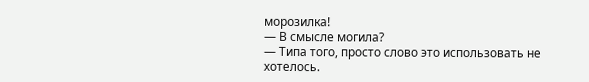морозилка!
— В смысле могила?
— Типа того, просто слово это использовать не хотелось.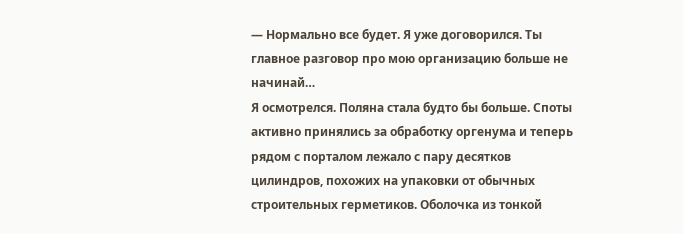— Нормально все будет. Я уже договорился. Ты главное разговор про мою организацию больше не начинай…
Я осмотрелся. Поляна стала будто бы больше. Споты активно принялись за обработку оргенума и теперь рядом с порталом лежало с пару десятков цилиндров, похожих на упаковки от обычных строительных герметиков. Оболочка из тонкой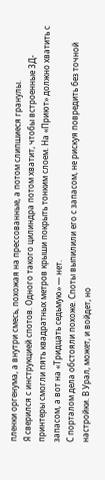пленки оргенума, а внутри смесь, похожая на прессованные, а потом слипшиеся гранулы.
Я сверился с инструкцией спотов. Одного такого цилиндра потом хватит, чтобы встроенные 3Д-принтеры смогли пять квадратных метров крыши покрыть тонким слоем. На «Приют» должно хватить с запасом, а вот на «Тридцать седьмую» — нет.
С порталом дела обстояли похоже. Споты выпилили его с запасом, не рискуя повредить без точной настройки. В Урал, может, и войдет, но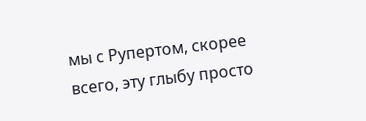мы с Рупертом, скорее всего, эту глыбу просто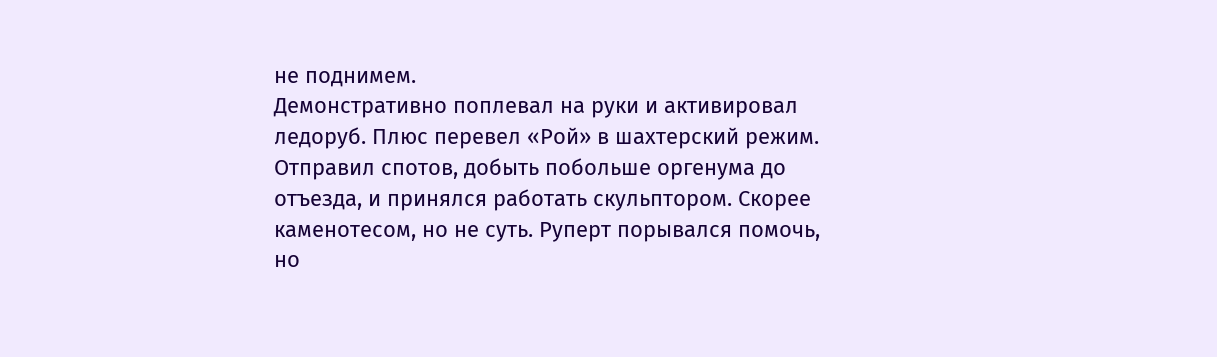не поднимем.
Демонстративно поплевал на руки и активировал ледоруб. Плюс перевел «Рой» в шахтерский режим. Отправил спотов, добыть побольше оргенума до отъезда, и принялся работать скульптором. Скорее каменотесом, но не суть. Руперт порывался помочь, но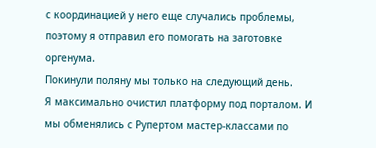с координацией у него еще случались проблемы, поэтому я отправил его помогать на заготовке оргенума.
Покинули поляну мы только на следующий день.
Я максимально очистил платформу под порталом. И мы обменялись с Рупертом мастер-классами по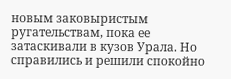новым заковыристым ругательствам, пока ее затаскивали в кузов Урала. Но справились и решили спокойно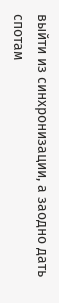выйти из синхронизации, а заодно дать спотам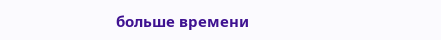больше времени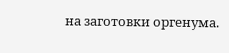на заготовки оргенума.